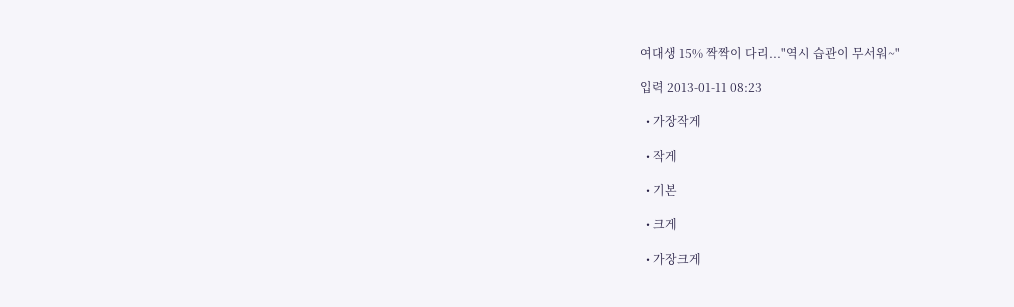여대생 15% 짝짝이 다리..."역시 습관이 무서워~"

입력 2013-01-11 08:23

  • 가장작게

  • 작게

  • 기본

  • 크게

  • 가장크게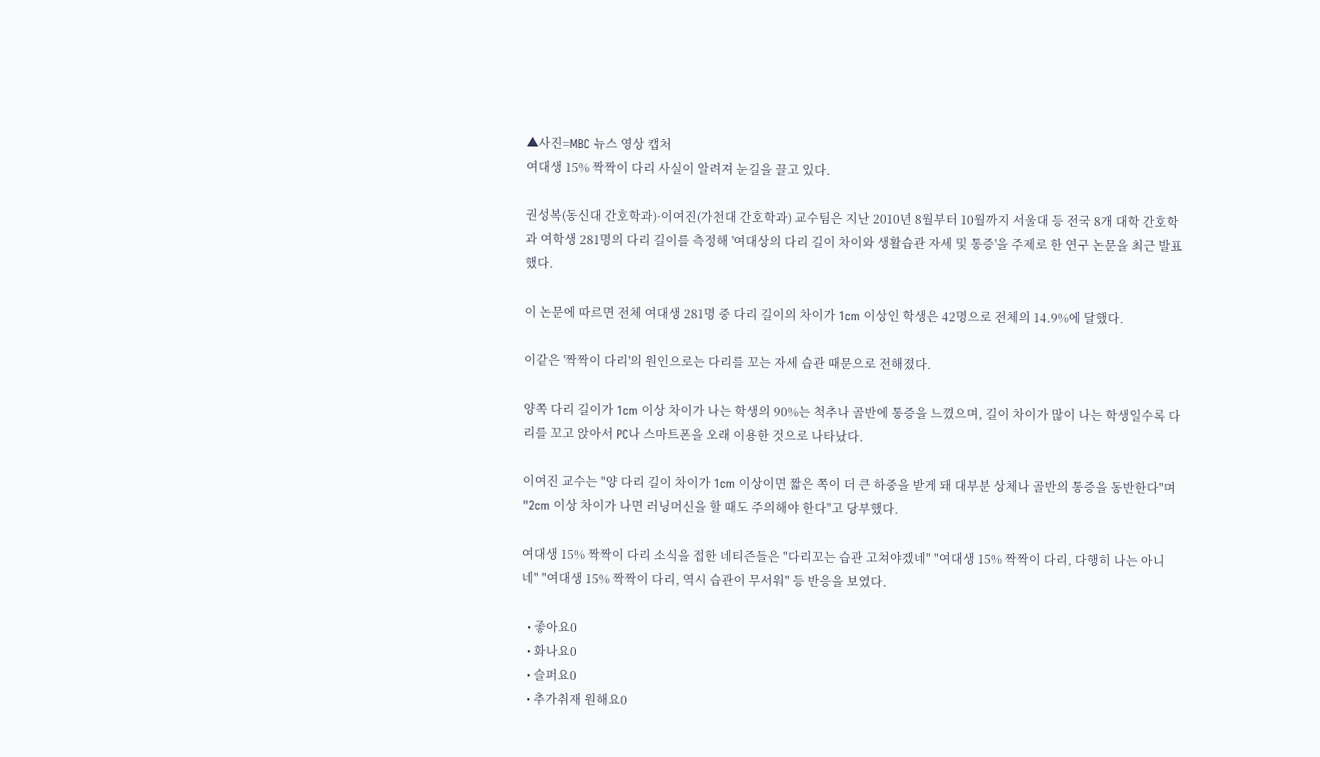▲사진=MBC 뉴스 영상 캡처
여대생 15% 짝짝이 다리 사실이 알려져 눈길을 끌고 있다.

권성복(동신대 간호학과)·이여진(가천대 간호학과) 교수팀은 지난 2010년 8월부터 10월까지 서울대 등 전국 8개 대학 간호학과 여학생 281명의 다리 길이를 측정해 '여대상의 다리 길이 차이와 생활습관 자세 및 통증'을 주제로 한 연구 논문을 최근 발표했다.

이 논문에 따르면 전체 여대생 281명 중 다리 길이의 차이가 1cm 이상인 학생은 42명으로 전체의 14.9%에 달했다.

이같은 '짝짝이 다리'의 원인으로는 다리를 꼬는 자세 습관 때문으로 전해졌다.

양쪽 다리 길이가 1cm 이상 차이가 나는 학생의 90%는 척추나 골반에 통증을 느꼈으며, 길이 차이가 많이 나는 학생일수록 다리를 꼬고 앉아서 PC나 스마트폰을 오래 이용한 것으로 나타났다.

이여진 교수는 "양 다리 길이 차이가 1cm 이상이면 짧은 쪽이 더 큰 하중을 받게 돼 대부분 상체나 골반의 통증을 동반한다"며 "2cm 이상 차이가 나면 러닝머신을 할 때도 주의해야 한다"고 당부했다.

여대생 15% 짝짝이 다리 소식을 접한 네티즌들은 "다리꼬는 습관 고쳐야겠네" "여대생 15% 짝짝이 다리, 다행히 나는 아니네" "여대생 15% 짝짝이 다리, 역시 습관이 무서워" 등 반응을 보였다.

  • 좋아요0
  • 화나요0
  • 슬퍼요0
  • 추가취재 원해요0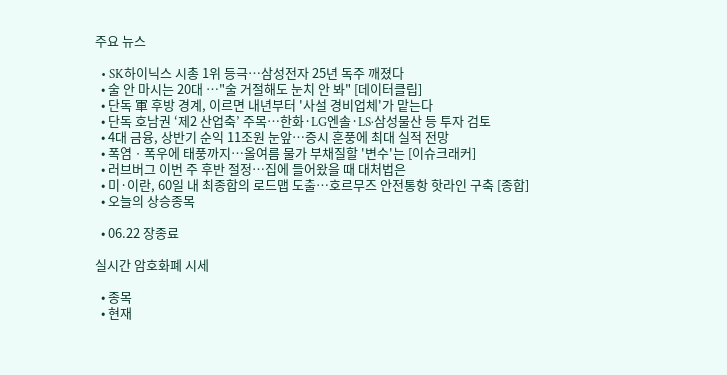주요 뉴스

  • SK하이닉스 시총 1위 등극…삼성전자 25년 독주 깨졌다
  • 술 안 마시는 20대 …"술 거절해도 눈치 안 봐" [데이터클립]
  • 단독 軍 후방 경계, 이르면 내년부터 '사설 경비업체'가 맡는다
  • 단독 호남권 ‘제2 산업축’ 주목…한화·LG엔솔·LS·삼성물산 등 투자 검토
  • 4대 금융, 상반기 순익 11조원 눈앞⋯증시 훈풍에 최대 실적 전망
  • 폭염ㆍ폭우에 태풍까지⋯올여름 물가 부채질할 '변수'는 [이슈크래커]
  • 러브버그 이번 주 후반 절정⋯집에 들어왔을 때 대처법은
  • 미·이란, 60일 내 최종합의 로드맵 도출…호르무즈 안전통항 핫라인 구축 [종합]
  • 오늘의 상승종목

  • 06.22 장종료

실시간 암호화폐 시세

  • 종목
  • 현재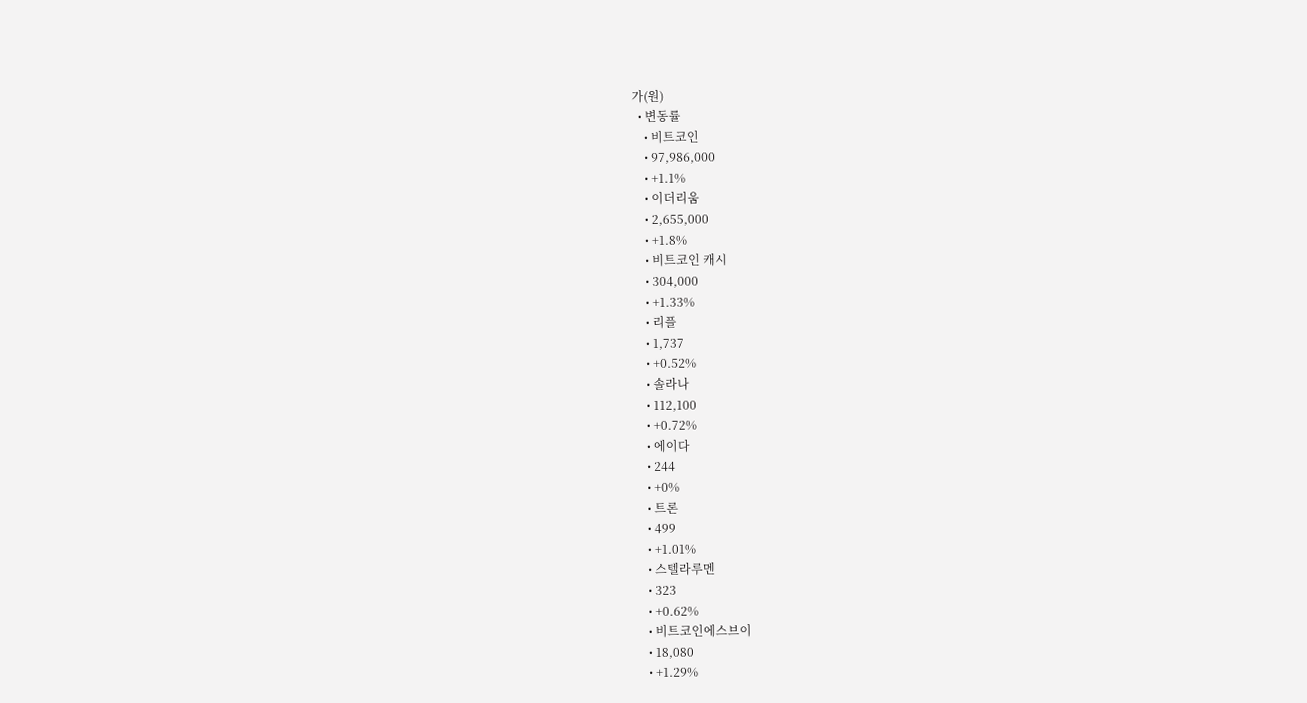가(원)
  • 변동률
    • 비트코인
    • 97,986,000
    • +1.1%
    • 이더리움
    • 2,655,000
    • +1.8%
    • 비트코인 캐시
    • 304,000
    • +1.33%
    • 리플
    • 1,737
    • +0.52%
    • 솔라나
    • 112,100
    • +0.72%
    • 에이다
    • 244
    • +0%
    • 트론
    • 499
    • +1.01%
    • 스텔라루멘
    • 323
    • +0.62%
    • 비트코인에스브이
    • 18,080
    • +1.29%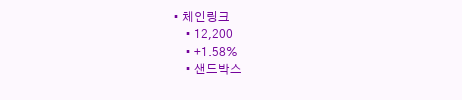• 체인링크
    • 12,200
    • +1.58%
    • 샌드박스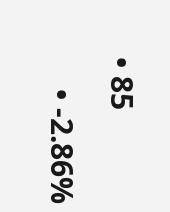• 85
    • -2.86%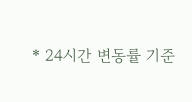* 24시간 변동률 기준